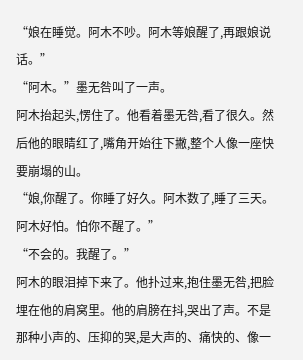“娘在睡觉。阿木不吵。阿木等娘醒了,再跟娘说话。”
“阿木。”墨无咎叫了一声。
阿木抬起头,愣住了。他看着墨无咎,看了很久。然后他的眼睛红了,嘴角开始往下撇,整个人像一座快要崩塌的山。
“娘,你醒了。你睡了好久。阿木数了,睡了三天。阿木好怕。怕你不醒了。”
“不会的。我醒了。”
阿木的眼泪掉下来了。他扑过来,抱住墨无咎,把脸埋在他的肩窝里。他的肩膀在抖,哭出了声。不是那种小声的、压抑的哭,是大声的、痛快的、像一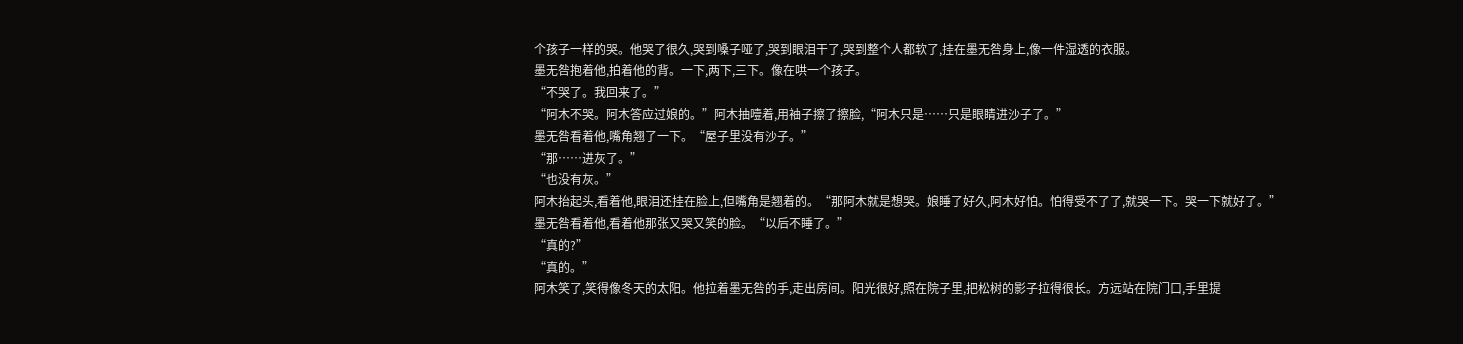个孩子一样的哭。他哭了很久,哭到嗓子哑了,哭到眼泪干了,哭到整个人都软了,挂在墨无咎身上,像一件湿透的衣服。
墨无咎抱着他,拍着他的背。一下,两下,三下。像在哄一个孩子。
“不哭了。我回来了。”
“阿木不哭。阿木答应过娘的。”阿木抽噎着,用袖子擦了擦脸,“阿木只是……只是眼睛进沙子了。”
墨无咎看着他,嘴角翘了一下。“屋子里没有沙子。”
“那……进灰了。”
“也没有灰。”
阿木抬起头,看着他,眼泪还挂在脸上,但嘴角是翘着的。“那阿木就是想哭。娘睡了好久,阿木好怕。怕得受不了了,就哭一下。哭一下就好了。”
墨无咎看着他,看着他那张又哭又笑的脸。“以后不睡了。”
“真的?”
“真的。”
阿木笑了,笑得像冬天的太阳。他拉着墨无咎的手,走出房间。阳光很好,照在院子里,把松树的影子拉得很长。方远站在院门口,手里提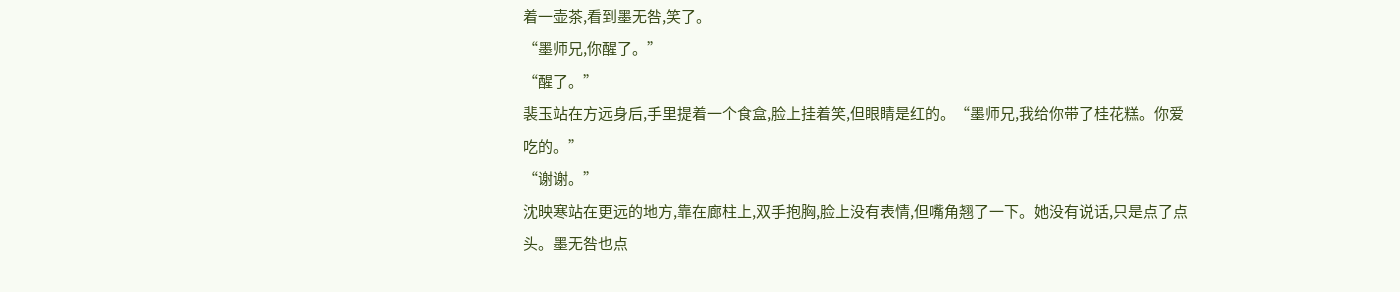着一壶茶,看到墨无咎,笑了。
“墨师兄,你醒了。”
“醒了。”
裴玉站在方远身后,手里提着一个食盒,脸上挂着笑,但眼睛是红的。“墨师兄,我给你带了桂花糕。你爱吃的。”
“谢谢。”
沈映寒站在更远的地方,靠在廊柱上,双手抱胸,脸上没有表情,但嘴角翘了一下。她没有说话,只是点了点头。墨无咎也点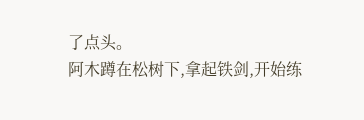了点头。
阿木蹲在松树下,拿起铁剑,开始练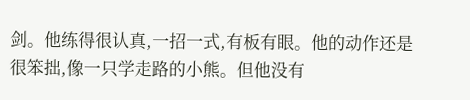剑。他练得很认真,一招一式,有板有眼。他的动作还是很笨拙,像一只学走路的小熊。但他没有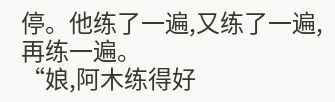停。他练了一遍,又练了一遍,再练一遍。
“娘,阿木练得好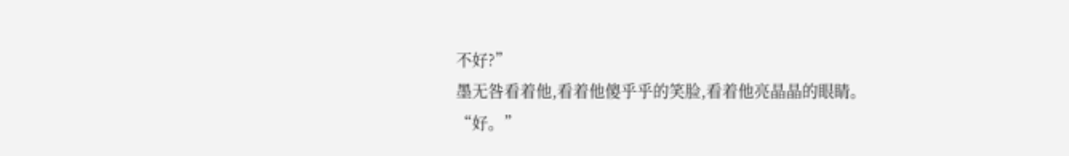不好?”
墨无咎看着他,看着他傻乎乎的笑脸,看着他亮晶晶的眼睛。
“好。”